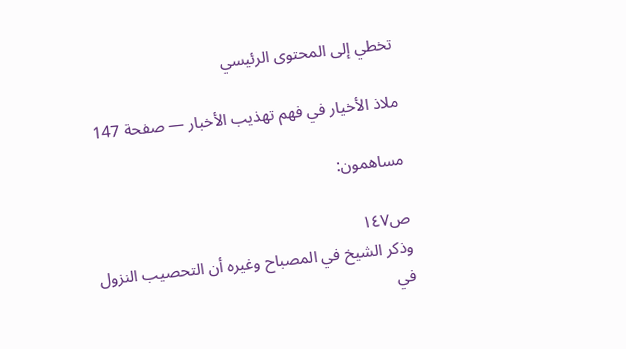تخطي إلى المحتوى الرئيسي

ملاذ الأخيار في فهم تهذيب الأخبار — صفحة 147

مساهمون:

ص١٤٧
وذكر الشيخ في المصباح وغيره أن التحصيب النزول في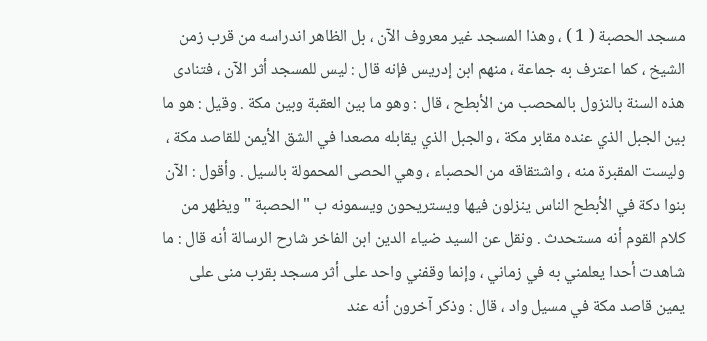مسجد الحصبة ( 1 ) ، وهذا المسجد غير معروف الآن ، بل الظاهر اندراسه من قرب زمن الشيخ ، كما اعترف به جماعة ، منهم ابن إدريس فإنه قال : ليس للمسجد أثر الآن ، فتنادى هذه السنة بالنزول بالمحصب من الأبطح ، قال : وهو ما بين العقبة وبين مكة . وقيل : هو ما بين الجبل الذي عنده مقابر مكة ، والجبل الذي يقابله مصعدا في الشق الأيمن للقاصد مكة ، وليست المقبرة منه ، واشتقاقه من الحصباء ، وهي الحصى المحمولة بالسيل . وأقول : الآن بنوا دكة في الأبطح الناس ينزلون فيها ويستريحون ويسمونه ب " الحصبة " ويظهر من كلام القوم أنه مستحدث . ونقل عن السيد ضياء الدين ابن الفاخر شارح الرسالة أنه قال : ما شاهدت أحدا يعلمني به في زماني ، وإنما وقفني واحد على أثر مسجد بقرب منى على يمين قاصد مكة في مسيل واد ، قال : وذكر آخرون أنه عند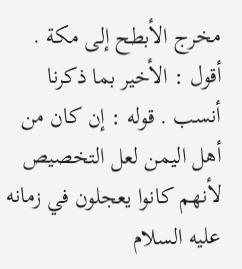مخرج الأبطح إلى مكة . أقول : الأخير بما ذكرنا أنسب . قوله : إن كان من أهل اليمن لعل التخصيص لأنهم كانوا يعجلون في زمانه عليه السلام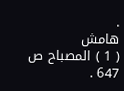.
هامش
( 1 ) المصباح ص 647 .